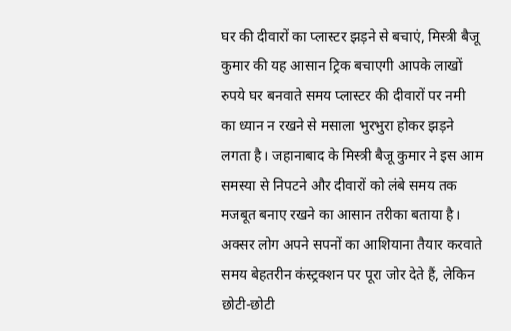घर की दीवारों का प्लास्टर झड़ने से बचाएं, मिस्त्री बैजू कुमार की यह आसान ट्रिक बचाएगी आपके लाखों रुपये घर बनवाते समय प्लास्टर की दीवारों पर नमी का ध्यान न रखने से मसाला भुरभुरा होकर झड़ने लगता है। जहानाबाद के मिस्त्री बैजू कुमार ने इस आम समस्या से निपटने और दीवारों को लंबे समय तक मजबूत बनाए रखने का आसान तरीका बताया है। अक्सर लोग अपने सपनों का आशियाना तैयार करवाते समय बेहतरीन कंस्ट्रक्शन पर पूरा जोर देते हैं, लेकिन छोटी-छोटी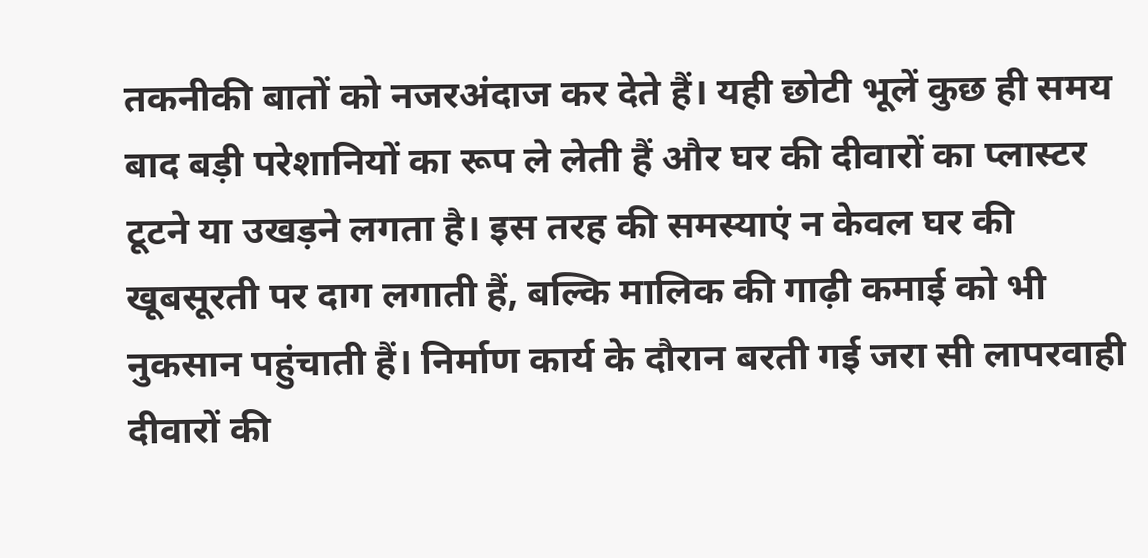तकनीकी बातों को नजरअंदाज कर देते हैं। यही छोटी भूलें कुछ ही समय बाद बड़ी परेशानियों का रूप ले लेती हैं और घर की दीवारों का प्लास्टर टूटने या उखड़ने लगता है। इस तरह की समस्याएं न केवल घर की खूबसूरती पर दाग लगाती हैं, बल्कि मालिक की गाढ़ी कमाई को भी नुकसान पहुंचाती हैं। निर्माण कार्य के दौरान बरती गई जरा सी लापरवाही दीवारों की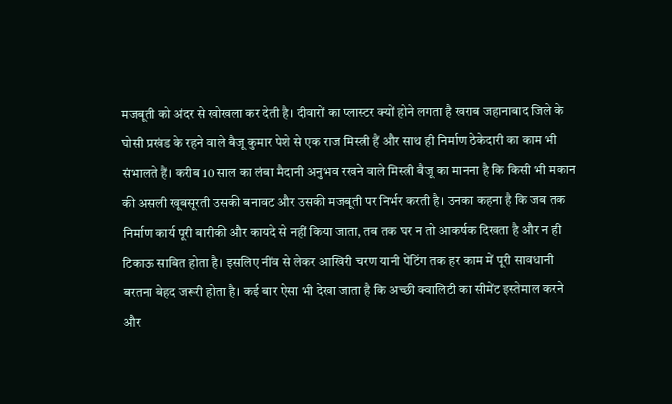मजबूती को अंदर से खोखला कर देती है। दीवारों का प्लास्टर क्यों होने लगता है खराब जहानाबाद जिले के घोसी प्रखंड के रहने वाले बैजू कुमार पेशे से एक राज मिस्त्री हैं और साथ ही निर्माण ठेकेदारी का काम भी संभालते हैं। करीब 10 साल का लंबा मैदानी अनुभव रखने वाले मिस्त्री बैजू का मानना है कि किसी भी मकान की असली खूबसूरती उसकी बनावट और उसकी मजबूती पर निर्भर करती है। उनका कहना है कि जब तक निर्माण कार्य पूरी बारीकी और कायदे से नहीं किया जाता, तब तक घर न तो आकर्षक दिखता है और न ही टिकाऊ साबित होता है। इसलिए नींव से लेकर आखिरी चरण यानी पेंटिंग तक हर काम में पूरी सावधानी बरतना बेहद जरूरी होता है। कई बार ऐसा भी देखा जाता है कि अच्छी क्वालिटी का सीमेंट इस्तेमाल करने और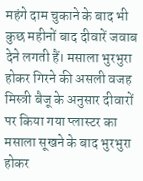महंगे दाम चुकाने के बाद भी कुछ महीनों बाद दीवारें जवाब देने लगती हैं। मसाला भुरभुरा होकर गिरने की असली वजह मिस्त्री बैजू के अनुसार दीवारों पर किया गया प्लास्टर का मसाला सूखने के बाद भुरभुरा होकर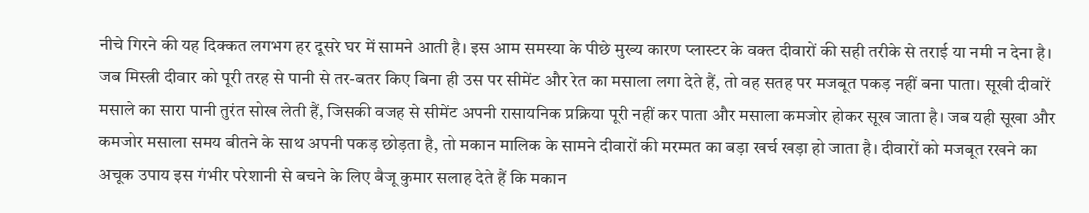नीचे गिरने की यह दिक्कत लगभग हर दूसरे घर में सामने आती है। इस आम समस्या के पीछे मुख्य कारण प्लास्टर के वक्त दीवारों की सही तरीके से तराई या नमी न देना है। जब मिस्त्री दीवार को पूरी तरह से पानी से तर-बतर किए बिना ही उस पर सीमेंट और रेत का मसाला लगा देते हैं, तो वह सतह पर मजबूत पकड़ नहीं बना पाता। सूखी दीवारें मसाले का सारा पानी तुरंत सोख लेती हैं, जिसकी वजह से सीमेंट अपनी रासायनिक प्रक्रिया पूरी नहीं कर पाता और मसाला कमजोर होकर सूख जाता है। जब यही सूखा और कमजोर मसाला समय बीतने के साथ अपनी पकड़ छोड़ता है, तो मकान मालिक के सामने दीवारों की मरम्मत का बड़ा खर्च खड़ा हो जाता है। दीवारों को मजबूत रखने का अचूक उपाय इस गंभीर परेशानी से बचने के लिए बैजू कुमार सलाह देते हैं कि मकान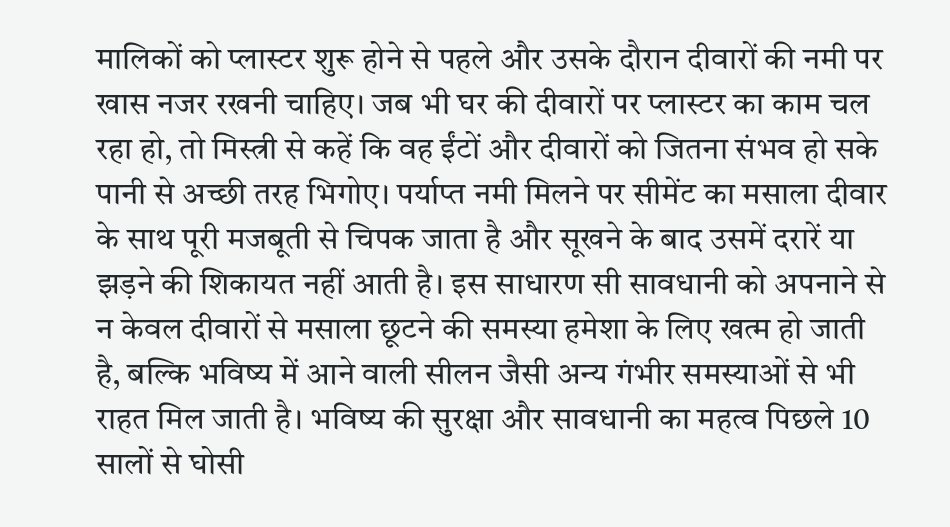मालिकों को प्लास्टर शुरू होने से पहले और उसके दौरान दीवारों की नमी पर खास नजर रखनी चाहिए। जब भी घर की दीवारों पर प्लास्टर का काम चल रहा हो, तो मिस्त्री से कहें कि वह ईंटों और दीवारों को जितना संभव हो सके पानी से अच्छी तरह भिगोए। पर्याप्त नमी मिलने पर सीमेंट का मसाला दीवार के साथ पूरी मजबूती से चिपक जाता है और सूखने के बाद उसमें दरारें या झड़ने की शिकायत नहीं आती है। इस साधारण सी सावधानी को अपनाने से न केवल दीवारों से मसाला छूटने की समस्या हमेशा के लिए खत्म हो जाती है, बल्कि भविष्य में आने वाली सीलन जैसी अन्य गंभीर समस्याओं से भी राहत मिल जाती है। भविष्य की सुरक्षा और सावधानी का महत्व पिछले 10 सालों से घोसी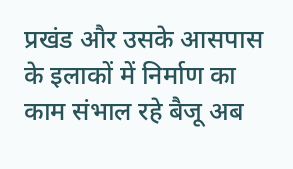प्रखंड और उसके आसपास के इलाकों में निर्माण का काम संभाल रहे बैजू अब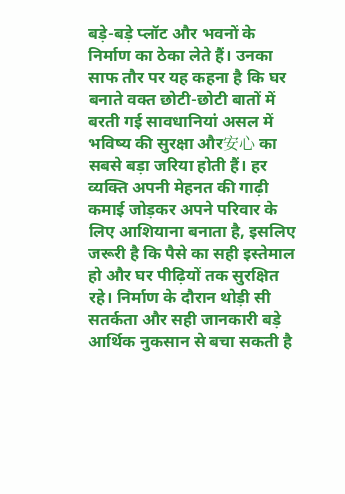बड़े-बड़े प्लॉट और भवनों के निर्माण का ठेका लेते हैं। उनका साफ तौर पर यह कहना है कि घर बनाते वक्त छोटी-छोटी बातों में बरती गई सावधानियां असल में भविष्य की सुरक्षा और安心 का सबसे बड़ा जरिया होती हैं। हर व्यक्ति अपनी मेहनत की गाढ़ी कमाई जोड़कर अपने परिवार के लिए आशियाना बनाता है, इसलिए जरूरी है कि पैसे का सही इस्तेमाल हो और घर पीढ़ियों तक सुरक्षित रहे। निर्माण के दौरान थोड़ी सी सतर्कता और सही जानकारी बड़े आर्थिक नुकसान से बचा सकती है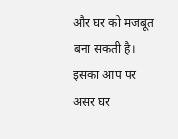और घर को मजबूत बना सकती है। इसका आप पर असर घर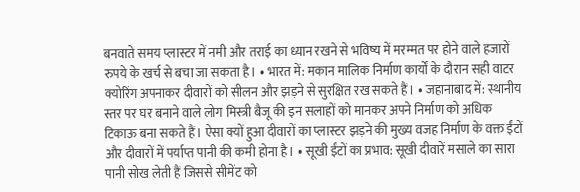बनवाते समय प्लास्टर में नमी और तराई का ध्यान रखने से भविष्य में मरम्मत पर होने वाले हजारों रुपये के खर्च से बचा जा सकता है। • भारत में: मकान मालिक निर्माण कार्यों के दौरान सही वाटर क्योरिंग अपनाकर दीवारों को सीलन और झड़ने से सुरक्षित रख सकते हैं। • जहानाबाद में: स्थानीय स्तर पर घर बनाने वाले लोग मिस्त्री बैजू की इन सलाहों को मानकर अपने निर्माण को अधिक टिकाऊ बना सकते हैं। ऐसा क्यों हुआ दीवारों का प्लास्टर झड़ने की मुख्य वजह निर्माण के वक्त ईंटों और दीवारों में पर्याप्त पानी की कमी होना है। • सूखी ईंटों का प्रभाव: सूखी दीवारें मसाले का सारा पानी सोख लेती हैं जिससे सीमेंट को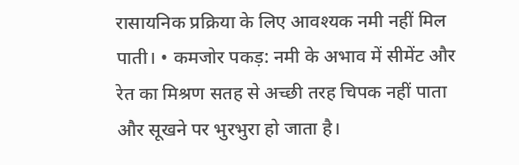रासायनिक प्रक्रिया के लिए आवश्यक नमी नहीं मिल पाती। • कमजोर पकड़: नमी के अभाव में सीमेंट और रेत का मिश्रण सतह से अच्छी तरह चिपक नहीं पाता और सूखने पर भुरभुरा हो जाता है।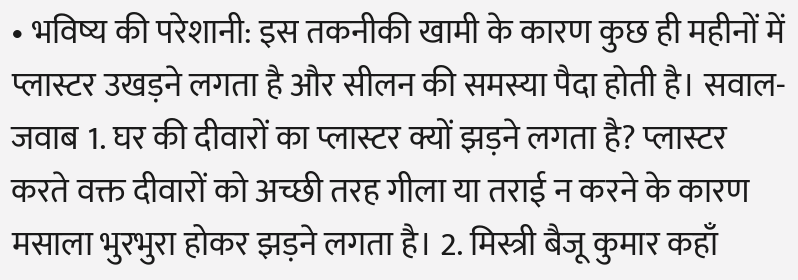• भविष्य की परेशानी: इस तकनीकी खामी के कारण कुछ ही महीनों में प्लास्टर उखड़ने लगता है और सीलन की समस्या पैदा होती है। सवाल-जवाब 1. घर की दीवारों का प्लास्टर क्यों झड़ने लगता है? प्लास्टर करते वक्त दीवारों को अच्छी तरह गीला या तराई न करने के कारण मसाला भुरभुरा होकर झड़ने लगता है। 2. मिस्त्री बैजू कुमार कहाँ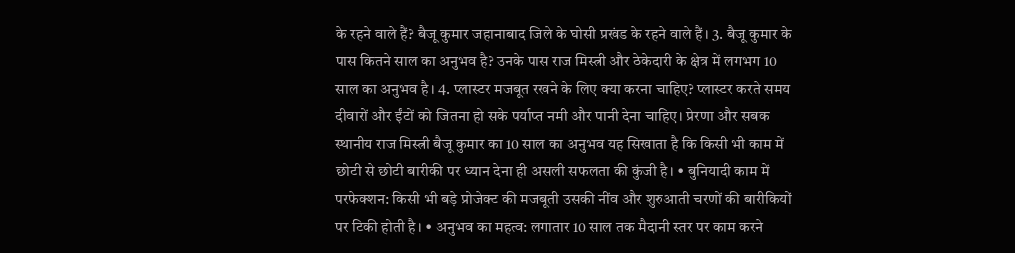के रहने वाले हैं? बैजू कुमार जहानाबाद जिले के घोसी प्रखंड के रहने वाले हैं। 3. बैजू कुमार के पास कितने साल का अनुभव है? उनके पास राज मिस्त्री और ठेकेदारी के क्षेत्र में लगभग 10 साल का अनुभव है। 4. प्लास्टर मजबूत रखने के लिए क्या करना चाहिए? प्लास्टर करते समय दीवारों और ईंटों को जितना हो सके पर्याप्त नमी और पानी देना चाहिए। प्रेरणा और सबक स्थानीय राज मिस्त्री बैजू कुमार का 10 साल का अनुभव यह सिखाता है कि किसी भी काम में छोटी से छोटी बारीकी पर ध्यान देना ही असली सफलता की कुंजी है। • बुनियादी काम में परफेक्शन: किसी भी बड़े प्रोजेक्ट की मजबूती उसकी नींव और शुरुआती चरणों की बारीकियों पर टिकी होती है। • अनुभव का महत्व: लगातार 10 साल तक मैदानी स्तर पर काम करने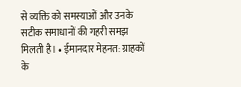से व्यक्ति को समस्याओं और उनके सटीक समाधानों की गहरी समझ मिलती है। • ईमानदार मेहनत: ग्राहकों के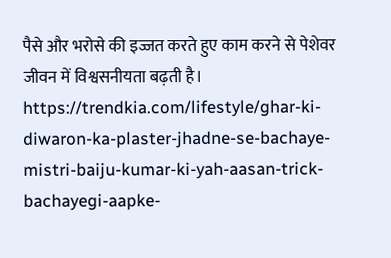पैसे और भरोसे की इज्जत करते हुए काम करने से पेशेवर जीवन में विश्वसनीयता बढ़ती है। https://trendkia.com/lifestyle/ghar-ki-diwaron-ka-plaster-jhadne-se-bachaye-mistri-baiju-kumar-ki-yah-aasan-trick-bachayegi-aapke-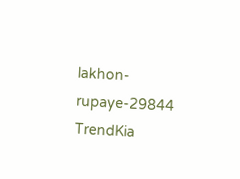lakhon-rupaye-29844 TrendKia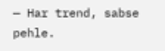— Har trend, sabse pehle.